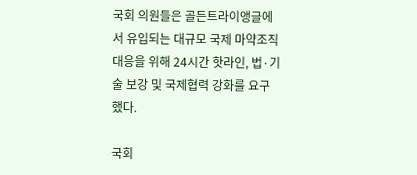국회 의원들은 골든트라이앵글에서 유입되는 대규모 국제 마약조직 대응을 위해 24시간 핫라인, 법·기술 보강 및 국제협력 강화를 요구했다.

국회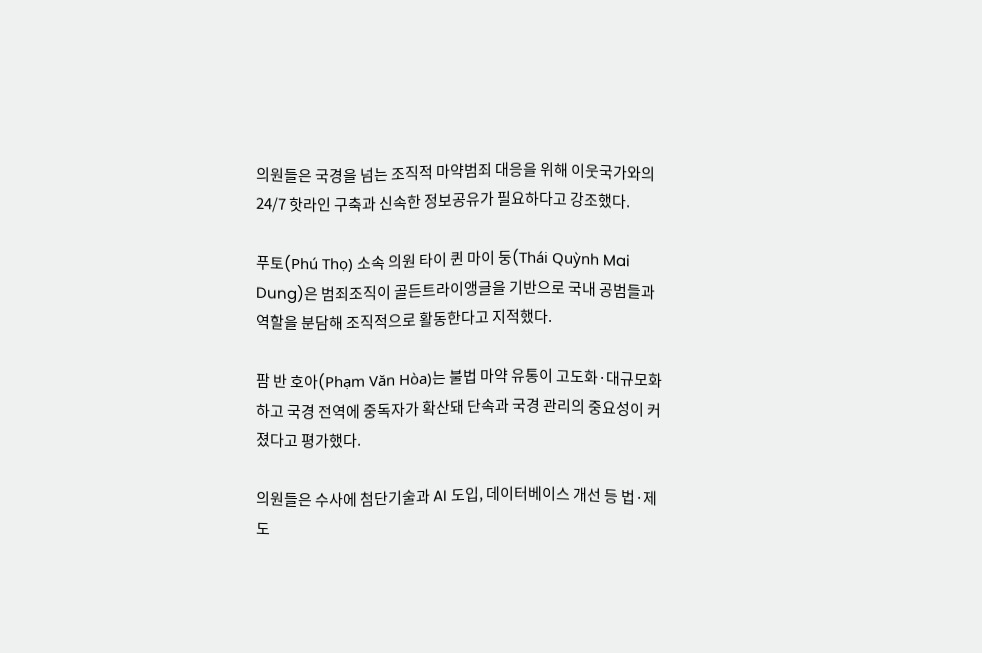의원들은 국경을 넘는 조직적 마약범죄 대응을 위해 이웃국가와의 24/7 핫라인 구축과 신속한 정보공유가 필요하다고 강조했다.

푸토(Phú Thọ) 소속 의원 타이 퀸 마이 둥(Thái Quỳnh Mai Dung)은 범죄조직이 골든트라이앵글을 기반으로 국내 공범들과 역할을 분담해 조직적으로 활동한다고 지적했다.

팜 반 호아(Phạm Văn Hòa)는 불법 마약 유통이 고도화·대규모화하고 국경 전역에 중독자가 확산돼 단속과 국경 관리의 중요성이 커졌다고 평가했다.

의원들은 수사에 첨단기술과 AI 도입, 데이터베이스 개선 등 법·제도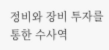정비와 장비 투자를 통한 수사역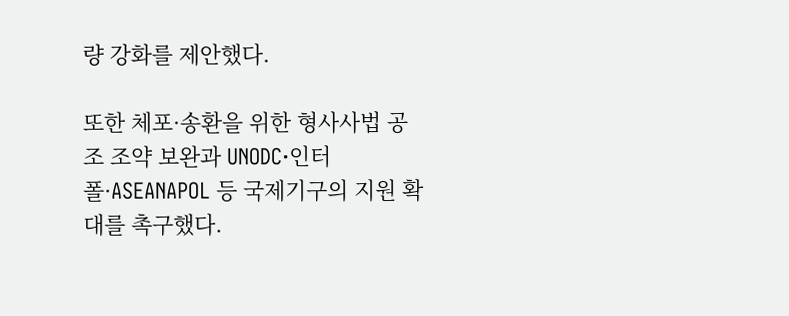량 강화를 제안했다.

또한 체포·송환을 위한 형사사법 공조 조약 보완과 UNODC·인터폴·ASEANAPOL 등 국제기구의 지원 확대를 촉구했다.